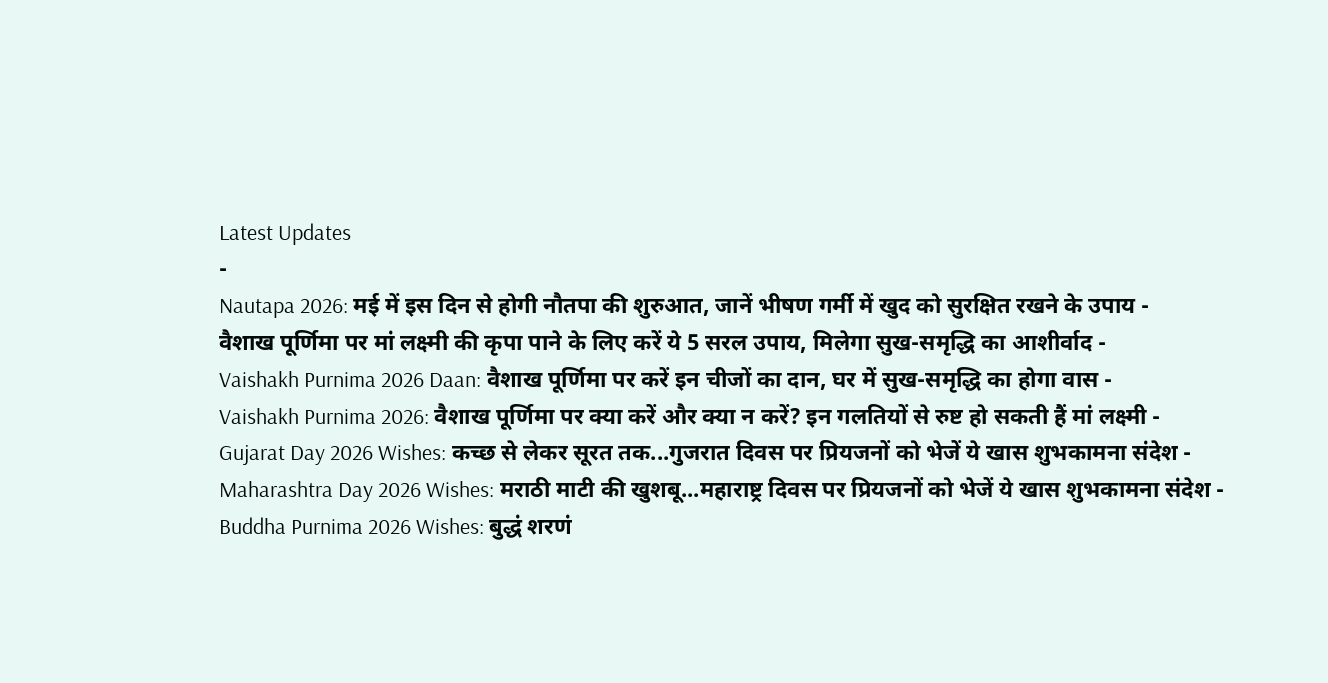Latest Updates
-
Nautapa 2026: मई में इस दिन से होगी नौतपा की शुरुआत, जानें भीषण गर्मी में खुद को सुरक्षित रखने के उपाय -
वैशाख पूर्णिमा पर मां लक्ष्मी की कृपा पाने के लिए करें ये 5 सरल उपाय, मिलेगा सुख-समृद्धि का आशीर्वाद -
Vaishakh Purnima 2026 Daan: वैशाख पूर्णिमा पर करें इन चीजों का दान, घर में सुख-समृद्धि का होगा वास -
Vaishakh Purnima 2026: वैशाख पूर्णिमा पर क्या करें और क्या न करें? इन गलतियों से रुष्ट हो सकती हैं मां लक्ष्मी -
Gujarat Day 2026 Wishes: कच्छ से लेकर सूरत तक...गुजरात दिवस पर प्रियजनों को भेजें ये खास शुभकामना संदेश -
Maharashtra Day 2026 Wishes: मराठी माटी की खुशबू...महाराष्ट्र दिवस पर प्रियजनों को भेजें ये खास शुभकामना संदेश -
Buddha Purnima 2026 Wishes: बुद्धं शरणं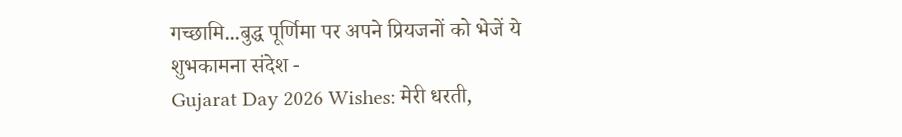गच्छामि...बुद्ध पूर्णिमा पर अपने प्रियजनों को भेजें ये शुभकामना संदेश -
Gujarat Day 2026 Wishes: मेरी धरती,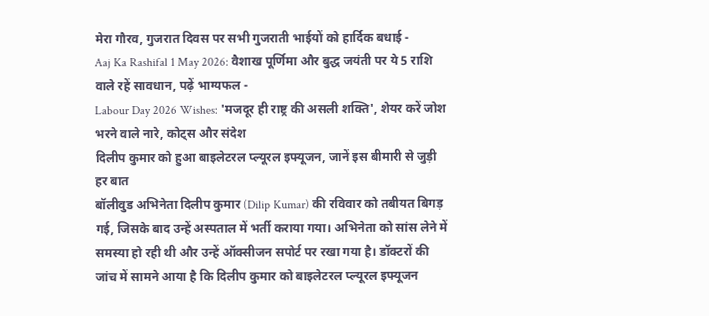मेरा गौरव, गुजरात दिवस पर सभी गुजराती भाईयों को हार्दिक बधाई -
Aaj Ka Rashifal 1 May 2026: वैशाख पूर्णिमा और बुद्ध जयंती पर ये 5 राशि वाले रहें सावधान, पढ़ें भाग्यफल -
Labour Day 2026 Wishes: 'मजदूर ही राष्ट्र की असली शक्ति', शेयर करें जोश भरने वाले नारे, कोट्स और संदेश
दिलीप कुमार को हुआ बाइलेटरल प्ल्यूरल इफ्यूजन, जानें इस बीमारी से जुड़ी हर बात
बॉलीवुड अभिनेता दिलीप कुमार (Dilip Kumar) की रविवार को तबीयत बिगड़ गई, जिसके बाद उन्हें अस्पताल में भर्ती कराया गया। अभिनेता को सांस लेने में समस्या हो रही थी और उन्हें ऑक्सीजन सपोर्ट पर रखा गया है। डॉक्टरों की जांच में सामने आया है कि दिलीप कुमार को बाइलेटरल प्ल्यूरल इफ्यूजन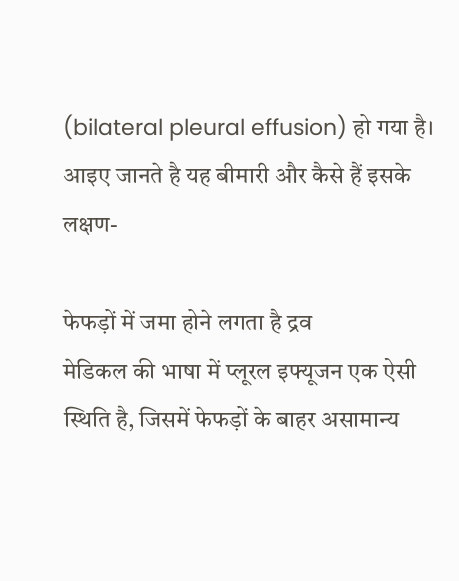(bilateral pleural effusion) हो गया है। आइए जानते है यह बीमारी और कैसे हैं इसके लक्षण-

फेफड़ों में जमा होने लगता है द्रव
मेडिकल की भाषा में प्लूरल इफ्यूजन एक ऐसी स्थिति है, जिसमें फेफड़ों के बाहर असामान्य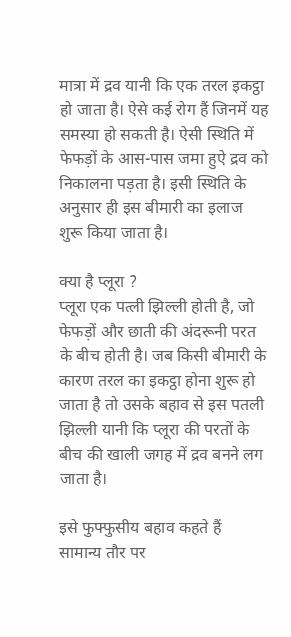मात्रा में द्रव यानी कि एक तरल इकट्ठा हो जाता है। ऐसे कई रोग हैं जिनमें यह समस्या हो सकती है। ऐसी स्थिति में फेफड़ों के आस-पास जमा हुऐ द्रव को निकालना पड़ता है। इसी स्थिति के अनुसार ही इस बीमारी का इलाज शुरू किया जाता है।

क्या है प्लूरा ?
प्लूरा एक पत्ली झिल्ली होती है, जो फेफड़ों और छाती की अंदरूनी परत के बीच होती है। जब किसी बीमारी के कारण तरल का इकट्ठा होना शुरू हो जाता है तो उसके बहाव से इस पतली झिल्ली यानी कि प्लूरा की परतों के बीच की खाली जगह में द्रव बनने लग जाता है।

इसे फुफ्फुसीय बहाव कहते हैं
सामान्य तौर पर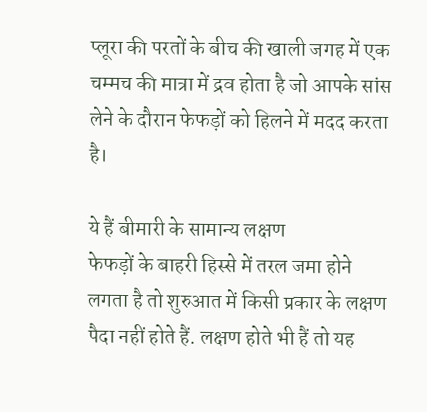प्लूरा की परतों के बीच की खाली जगह में एक चम्मच की मात्रा में द्रव होता है जो आपके सांस लेने के दौरान फेफड़ों को हिलने में मदद करता है।

ये हैं बीमारी के सामान्य लक्षण
फेफड़ों के बाहरी हिस्से में तरल जमा होने लगता है तो शुरुआत में किसी प्रकार के लक्षण पैदा नहीं होते हैं. लक्षण होते भी हैं तो यह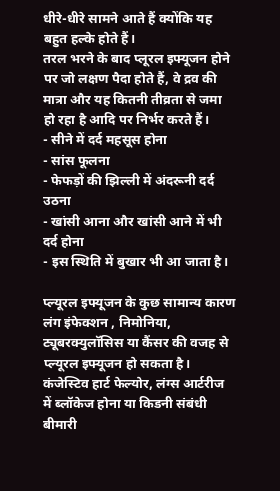धीरे-धीरे सामने आते हैं क्योंकि यह बहुत हल्के होते हैं।
तरल भरने के बाद प्लूरल इफ्यूजन होने पर जो लक्षण पैदा होते हैं, वे द्रव की मात्रा और यह कितनी तीव्रता से जमा हो रहा है आदि पर निर्भर करते हैं।
- सीने में दर्द महसूस होना
- सांस फूलना
- फेफड़ों की झिल्ली में अंदरूनी दर्द उठना
- खांसी आना और खांसी आने में भी दर्द होना
- इस स्थिति में बुखार भी आ जाता है।

प्ल्यूरल इफ्यूजन के कुछ सामान्य कारण
लंग इंफेक्शन , निमोनिया, ट्यूबरक्युलॉसिस या कैंसर की वजह से प्ल्यूरल इफ्यूजन हो सकता है। कंजेस्टिव हार्ट फेल्योर, लंग्स आर्टरीज में ब्लॉकेज होना या किडनी संबंधी बीमारी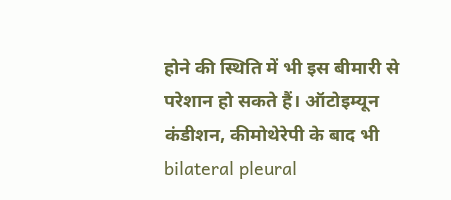होने की स्थिति में भी इस बीमारी से परेशान हो सकते हैं। ऑटोइम्यून कंडीशन, कीमोथेरेपी के बाद भी bilateral pleural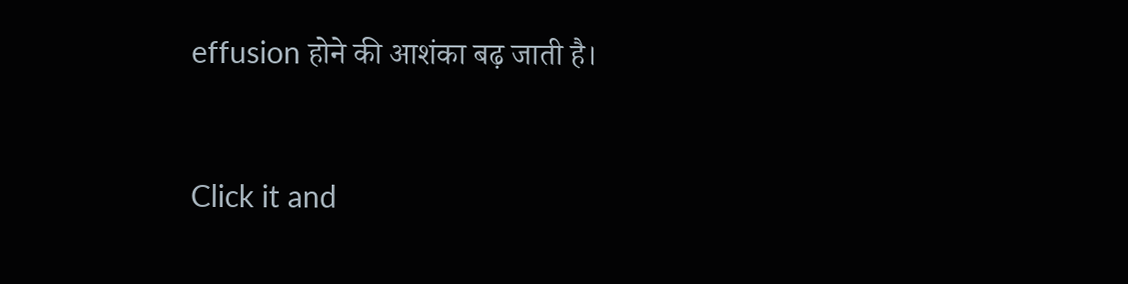effusion होने की आशंका बढ़ जाती है।



Click it and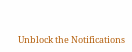Unblock the Notifications